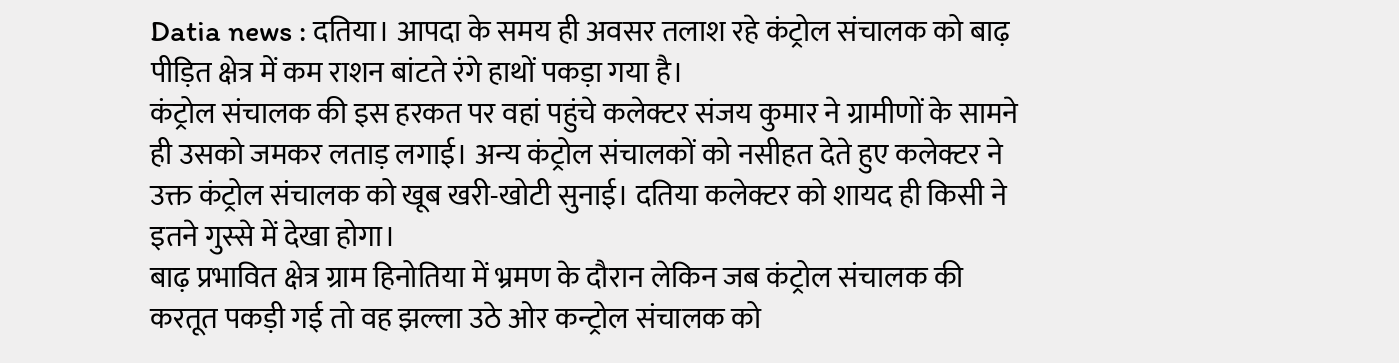Datia news : दतिया। आपदा के समय ही अवसर तलाश रहे कंट्रोल संचालक को बाढ़ पीड़ित क्षेत्र में कम राशन बांटते रंगे हाथों पकड़ा गया है।
कंट्रोल संचालक की इस हरकत पर वहां पहुंचे कलेक्टर संजय कुमार ने ग्रामीणों के सामने ही उसको जमकर लताड़ लगाई। अन्य कंट्रोल संचालकों को नसीहत देते हुए कलेक्टर ने उक्त कंट्रोल संचालक को खूब खरी-खोटी सुनाई। दतिया कलेक्टर को शायद ही किसी ने इतने गुस्से में देखा होगा।
बाढ़ प्रभावित क्षेत्र ग्राम हिनोतिया में भ्रमण के दौरान लेकिन जब कंट्रोल संचालक की करतूत पकड़ी गई तो वह झल्ला उठे ओर कन्ट्रोल संचालक को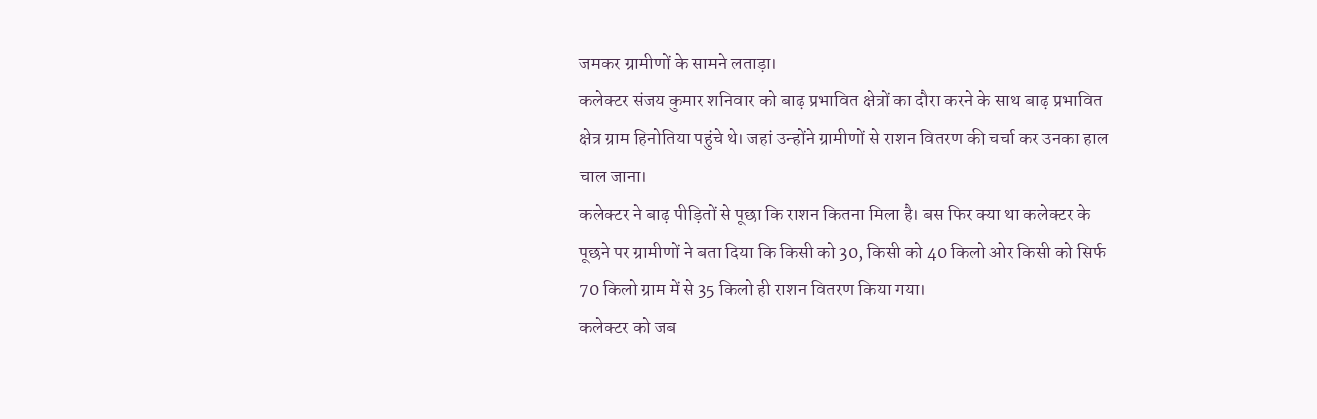जमकर ग्रामीणों के सामने लताड़ा।
कलेक्टर संजय कुमार शनिवार को बाढ़ प्रभावित क्षेत्रों का दौरा करने के साथ बाढ़ प्रभावित क्षेत्र ग्राम हिनोतिया पहुंचे थे। जहां उन्होंने ग्रामीणों से राशन वितरण की चर्चा कर उनका हाल चाल जाना।
कलेक्टर ने बाढ़ पीड़ितों से पूछा कि राशन कितना मिला है। बस फिर क्या था कलेक्टर के पूछने पर ग्रामीणों ने बता दिया कि किसी को 30, किसी को 40 किलो ओर किसी को सिर्फ 70 किलो ग्राम में से 35 किलो ही राशन वितरण किया गया।
कलेक्टर को जब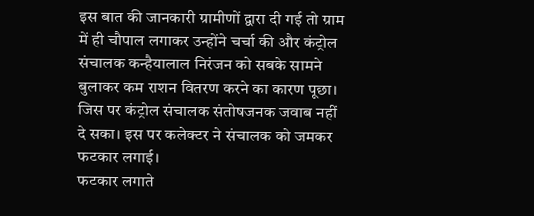इस बात की जानकारी ग्रामीणों द्वारा दी गई तो ग्राम में ही चौपाल लगाकर उन्होंने चर्चा की और कंट्रोल संचालक कन्हैयालाल निरंजन को सबके सामने बुलाकर कम राशन वितरण करने का कारण पूछा। जिस पर कंट्रोल संचालक संतोषजनक जवाब नहीं दे सका। इस पर कलेक्टर ने संचालक को जमकर फटकार लगाई।
फटकार लगाते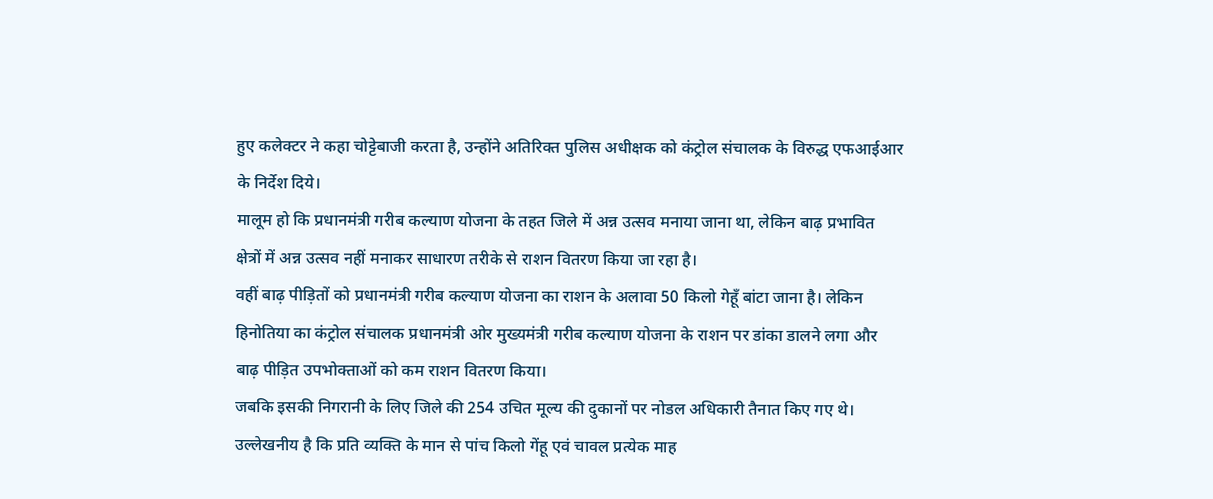हुए कलेक्टर ने कहा चोट्टेबाजी करता है, उन्होंने अतिरिक्त पुलिस अधीक्षक को कंट्रोल संचालक के विरुद्ध एफआईआर के निर्देश दिये।
मालूम हो कि प्रधानमंत्री गरीब कल्याण योजना के तहत जिले में अन्न उत्सव मनाया जाना था, लेकिन बाढ़ प्रभावित क्षेत्रों में अन्न उत्सव नहीं मनाकर साधारण तरीके से राशन वितरण किया जा रहा है।
वहीं बाढ़ पीड़ितों को प्रधानमंत्री गरीब कल्याण योजना का राशन के अलावा 50 किलो गेहूँ बांटा जाना है। लेकिन हिनोतिया का कंट्रोल संचालक प्रधानमंत्री ओर मुख्यमंत्री गरीब कल्याण योजना के राशन पर डांका डालने लगा और बाढ़ पीड़ित उपभोक्ताओं को कम राशन वितरण किया।
जबकि इसकी निगरानी के लिए जिले की 254 उचित मूल्य की दुकानों पर नोडल अधिकारी तैनात किए गए थे। उल्लेखनीय है कि प्रति व्यक्ति के मान से पांच किलो गेंहू एवं चावल प्रत्येक माह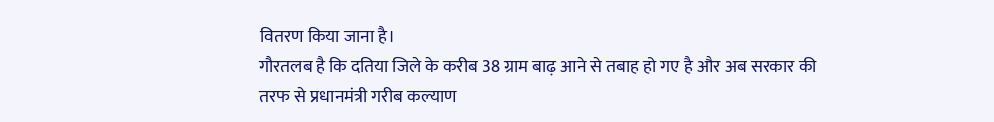वितरण किया जाना है।
गौरतलब है कि दतिया जिले के करीब 38 ग्राम बाढ़ आने से तबाह हो गए है और अब सरकार की तरफ से प्रधानमंत्री गरीब कल्याण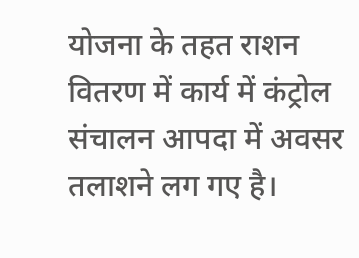योजना के तहत राशन वितरण में कार्य में कंट्रोल संचालन आपदा में अवसर तलाशने लग गए है।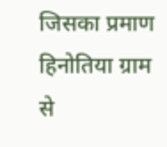जिसका प्रमाण हिनोतिया ग्राम से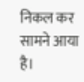निकल कर सामने आया है।